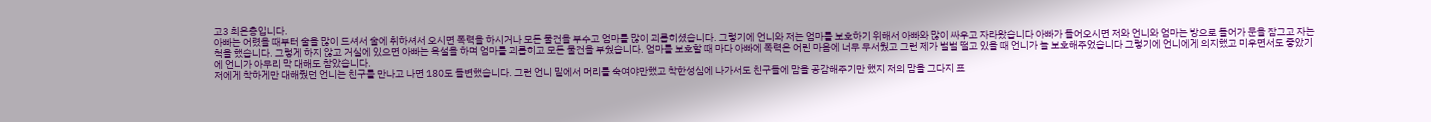고3 최은총입니다.
아빠는 어렸을 때부터 술을 많이 드셔서 술에 취하셔서 오시면 폭력을 하시거나 모든 물건을 부수고 엄마를 많이 괴롭히셨습니다. 그렇기에 언니와 저는 엄마를 보호하기 위해서 아빠와 많이 싸우고 자라왔습니다 아빠가 들어오시면 저와 언니와 엄마는 방으로 들어가 문을 잠그고 자는 척을 했습니다. 그렇게 하지 않고 거실에 있으면 아빠는 욕설을 하며 엄마를 괴롭히고 모든 물건을 부쉈습니다. 엄마를 보호할 때 마다 아빠에 폭력은 어린 마음에 너무 무서웠고 그런 제가 벌벌 떨고 있을 때 언니가 늘 보호해주었습니다 그렇기에 언니에게 의지했고 미우면서도 좋았기에 언니가 아무리 막 대해도 참았습니다.
저에게 착하게만 대해줬던 언니는 친구를 만나고 나면 180도 돌변했습니다. 그런 언니 밑에서 머리를 숙여야만했고 착한성심에 나가서도 친구들에 맘을 공감해주기만 했지 저의 맘을 그다지 표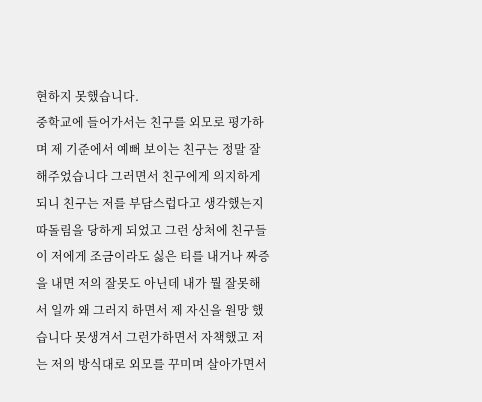현하지 못했습니다.
중학교에 들어가서는 친구를 외모로 평가하며 제 기준에서 예뻐 보이는 친구는 정말 잘해주었습니다 그러면서 친구에게 의지하게 되니 친구는 저를 부담스럽다고 생각했는지 따돌림을 당하게 되었고 그런 상처에 친구들이 저에게 조금이라도 싫은 티를 내거나 짜증을 내면 저의 잘못도 아닌데 내가 뭘 잘못해서 일까 왜 그러지 하면서 제 자신을 원망 했습니다 못생겨서 그런가하면서 자책했고 저는 저의 방식대로 외모를 꾸미며 살아가면서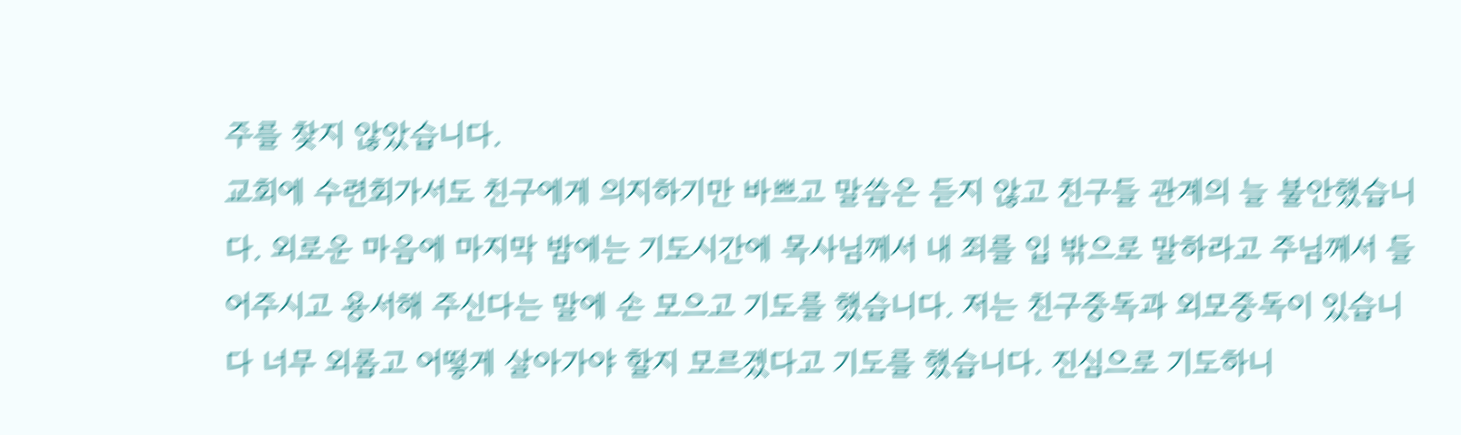주를 찾지 않았습니다.
교회에 수련회가서도 친구에게 의지하기만 바쁘고 말씀은 듣지 않고 친구들 관계의 늘 불안했습니다. 외로운 마음에 마지막 밤에는 기도시간에 목사님께서 내 죄를 입 밖으로 말하라고 주님께서 들어주시고 용서해 주신다는 말에 손 모으고 기도를 했습니다. 저는 친구중독과 외모중독이 있습니다 너무 외롭고 어떻게 살아가야 할지 모르겠다고 기도를 했습니다. 진심으로 기도하니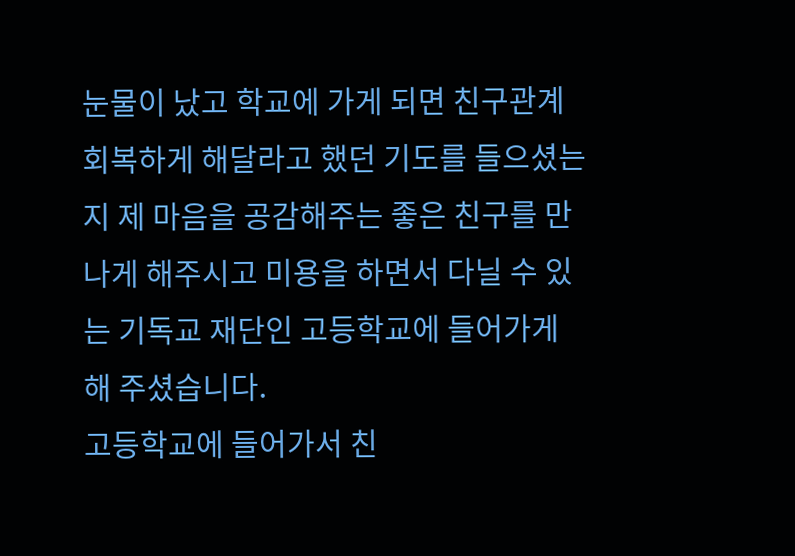눈물이 났고 학교에 가게 되면 친구관계 회복하게 해달라고 했던 기도를 들으셨는지 제 마음을 공감해주는 좋은 친구를 만나게 해주시고 미용을 하면서 다닐 수 있는 기독교 재단인 고등학교에 들어가게 해 주셨습니다.
고등학교에 들어가서 친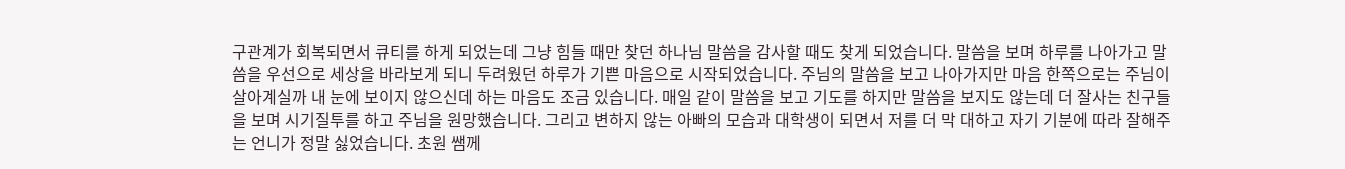구관계가 회복되면서 큐티를 하게 되었는데 그냥 힘들 때만 찾던 하나님 말씀을 감사할 때도 찾게 되었습니다. 말씀을 보며 하루를 나아가고 말씀을 우선으로 세상을 바라보게 되니 두려웠던 하루가 기쁜 마음으로 시작되었습니다. 주님의 말씀을 보고 나아가지만 마음 한쪽으로는 주님이 살아계실까 내 눈에 보이지 않으신데 하는 마음도 조금 있습니다. 매일 같이 말씀을 보고 기도를 하지만 말씀을 보지도 않는데 더 잘사는 친구들을 보며 시기질투를 하고 주님을 원망했습니다. 그리고 변하지 않는 아빠의 모습과 대학생이 되면서 저를 더 막 대하고 자기 기분에 따라 잘해주는 언니가 정말 싫었습니다. 초원 쌤께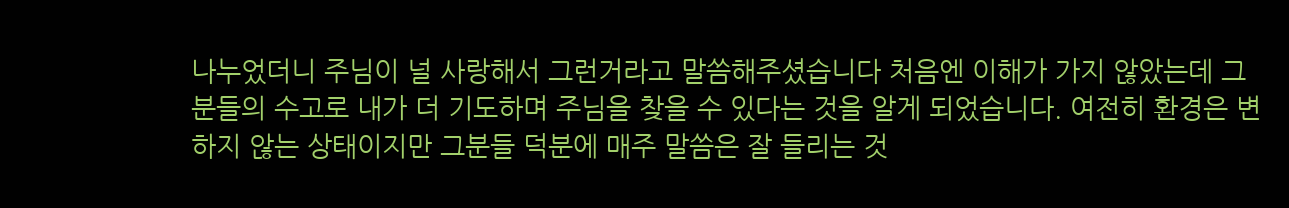나누었더니 주님이 널 사랑해서 그런거라고 말씀해주셨습니다 처음엔 이해가 가지 않았는데 그분들의 수고로 내가 더 기도하며 주님을 찾을 수 있다는 것을 알게 되었습니다. 여전히 환경은 변하지 않는 상태이지만 그분들 덕분에 매주 말씀은 잘 들리는 것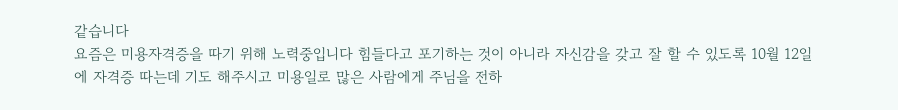같습니다
요즘은 미용자격증을 따기 위해 노력중입니다 힘들다고 포기하는 것이 아니라 자신감을 갖고 잘 할 수 있도록 10월 12일에 자격증 따는데 기도 해주시고 미용일로 많은 사람에게 주님을 전하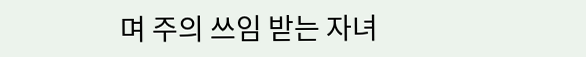며 주의 쓰임 받는 자녀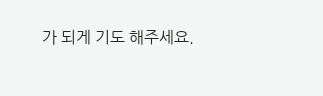가 되게 기도 해주세요.